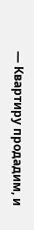— Квартиру продадим, и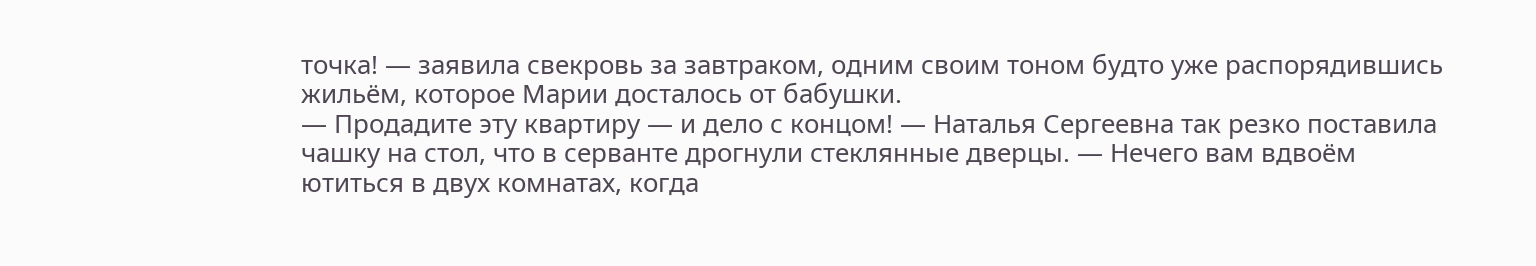точка! — заявила свекровь за завтраком, одним своим тоном будто уже распорядившись жильём, которое Марии досталось от бабушки.
— Продадите эту квартиру — и дело с концом! — Наталья Сергеевна так резко поставила чашку на стол, что в серванте дрогнули стеклянные дверцы. — Нечего вам вдвоём ютиться в двух комнатах, когда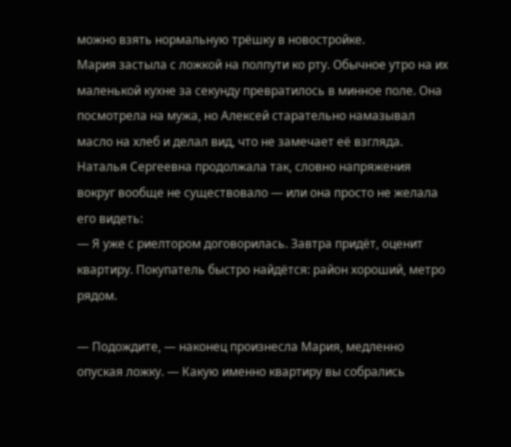можно взять нормальную трёшку в новостройке.
Мария застыла с ложкой на полпути ко рту. Обычное утро на их маленькой кухне за секунду превратилось в минное поле. Она посмотрела на мужа, но Алексей старательно намазывал масло на хлеб и делал вид, что не замечает её взгляда.
Наталья Сергеевна продолжала так, словно напряжения вокруг вообще не существовало — или она просто не желала его видеть:
— Я уже с риелтором договорилась. Завтра придёт, оценит квартиру. Покупатель быстро найдётся: район хороший, метро рядом.

— Подождите, — наконец произнесла Мария, медленно опуская ложку. — Какую именно квартиру вы собрались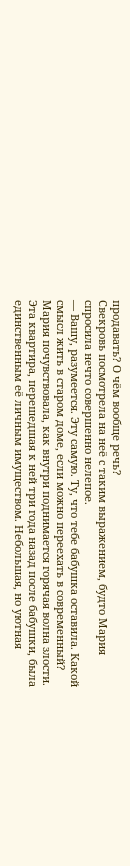продавать? О чём вообще речь?
Свекровь посмотрела на неё с таким выражением, будто Мария спросила нечто совершенно нелепое.
— Вашу, разумеется. Эту самую. Ту, что тебе бабушка оставила. Какой смысл жить в старом доме, если можно переехать в современный?
Мария почувствовала, как внутри поднимается горячая волна злости. Эта квартира, перешедшая к ней три года назад после бабушки, была единственным её личным имуществом. Небольшая, но уютная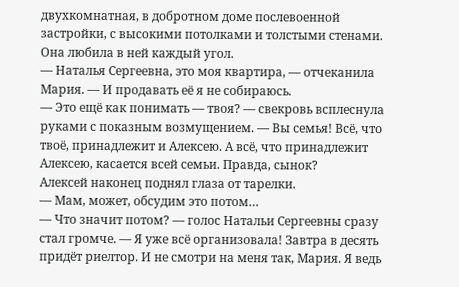двухкомнатная, в добротном доме послевоенной застройки, с высокими потолками и толстыми стенами. Она любила в ней каждый угол.
— Наталья Сергеевна, это моя квартира, — отчеканила Мария. — И продавать её я не собираюсь.
— Это ещё как понимать — твоя? — свекровь всплеснула руками с показным возмущением. — Вы семья! Всё, что твоё, принадлежит и Алексею. А всё, что принадлежит Алексею, касается всей семьи. Правда, сынок?
Алексей наконец поднял глаза от тарелки.
— Мам, может, обсудим это потом…
— Что значит потом? — голос Натальи Сергеевны сразу стал громче. — Я уже всё организовала! Завтра в десять придёт риелтор. И не смотри на меня так, Мария. Я ведь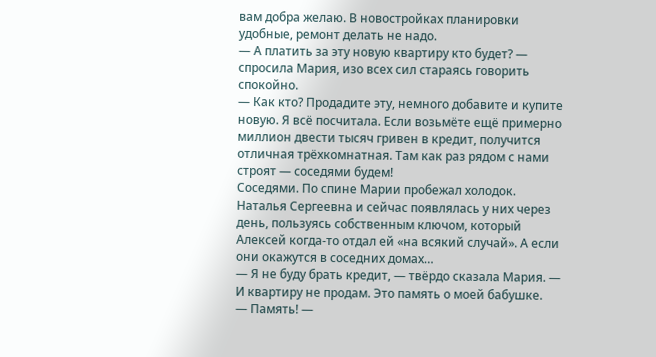вам добра желаю. В новостройках планировки удобные, ремонт делать не надо.
— А платить за эту новую квартиру кто будет? — спросила Мария, изо всех сил стараясь говорить спокойно.
— Как кто? Продадите эту, немного добавите и купите новую. Я всё посчитала. Если возьмёте ещё примерно миллион двести тысяч гривен в кредит, получится отличная трёхкомнатная. Там как раз рядом с нами строят — соседями будем!
Соседями. По спине Марии пробежал холодок. Наталья Сергеевна и сейчас появлялась у них через день, пользуясь собственным ключом, который Алексей когда-то отдал ей «на всякий случай». А если они окажутся в соседних домах…
— Я не буду брать кредит, — твёрдо сказала Мария. — И квартиру не продам. Это память о моей бабушке.
— Память! —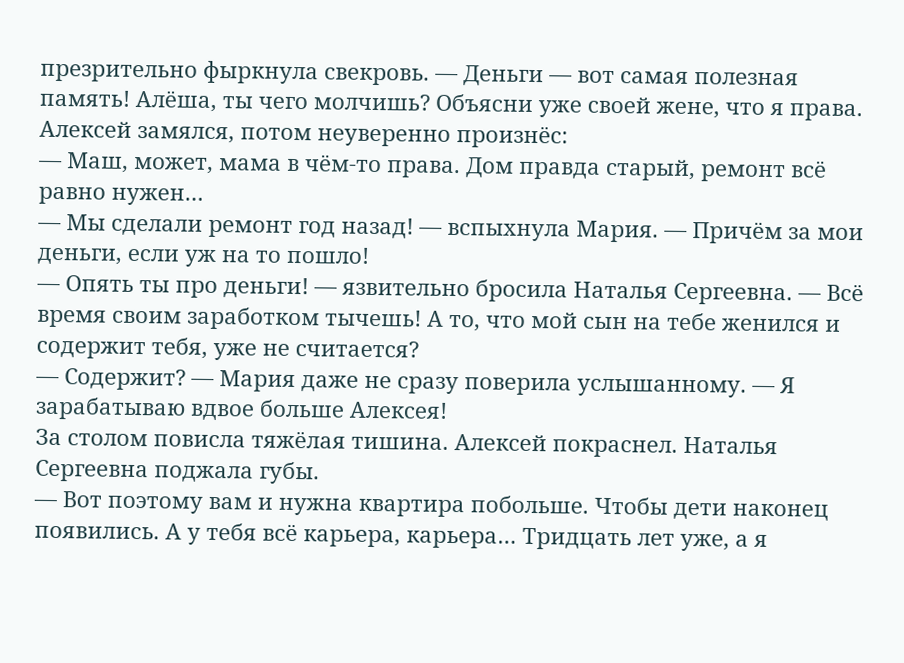презрительно фыркнула свекровь. — Деньги — вот самая полезная память! Алёша, ты чего молчишь? Объясни уже своей жене, что я права.
Алексей замялся, потом неуверенно произнёс:
— Маш, может, мама в чём-то права. Дом правда старый, ремонт всё равно нужен…
— Мы сделали ремонт год назад! — вспыхнула Мария. — Причём за мои деньги, если уж на то пошло!
— Опять ты про деньги! — язвительно бросила Наталья Сергеевна. — Всё время своим заработком тычешь! А то, что мой сын на тебе женился и содержит тебя, уже не считается?
— Содержит? — Мария даже не сразу поверила услышанному. — Я зарабатываю вдвое больше Алексея!
За столом повисла тяжёлая тишина. Алексей покраснел. Наталья Сергеевна поджала губы.
— Вот поэтому вам и нужна квартира побольше. Чтобы дети наконец появились. А у тебя всё карьера, карьера… Тридцать лет уже, а я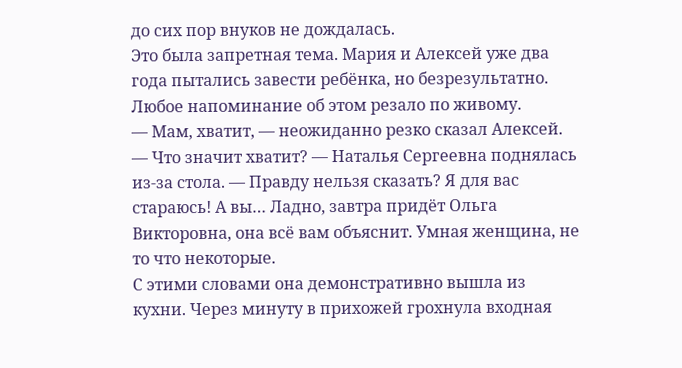до сих пор внуков не дождалась.
Это была запретная тема. Мария и Алексей уже два года пытались завести ребёнка, но безрезультатно. Любое напоминание об этом резало по живому.
— Мам, хватит, — неожиданно резко сказал Алексей.
— Что значит хватит? — Наталья Сергеевна поднялась из-за стола. — Правду нельзя сказать? Я для вас стараюсь! А вы… Ладно, завтра придёт Ольга Викторовна, она всё вам объяснит. Умная женщина, не то что некоторые.
С этими словами она демонстративно вышла из кухни. Через минуту в прихожей грохнула входная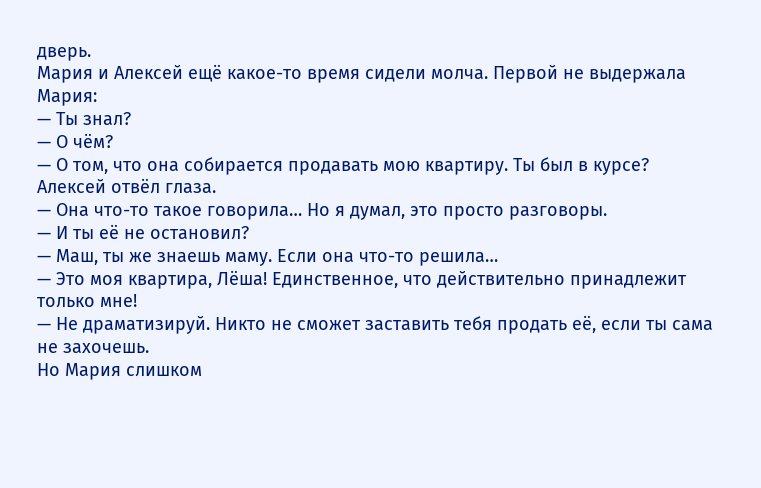дверь.
Мария и Алексей ещё какое-то время сидели молча. Первой не выдержала Мария:
— Ты знал?
— О чём?
— О том, что она собирается продавать мою квартиру. Ты был в курсе?
Алексей отвёл глаза.
— Она что-то такое говорила… Но я думал, это просто разговоры.
— И ты её не остановил?
— Маш, ты же знаешь маму. Если она что-то решила…
— Это моя квартира, Лёша! Единственное, что действительно принадлежит только мне!
— Не драматизируй. Никто не сможет заставить тебя продать её, если ты сама не захочешь.
Но Мария слишком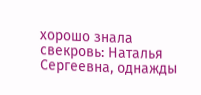хорошо знала свекровь: Наталья Сергеевна, однажды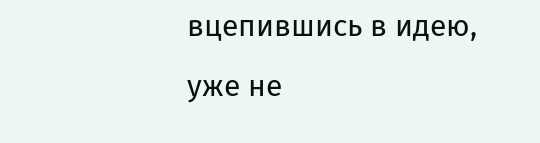вцепившись в идею, уже не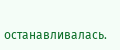останавливалась.